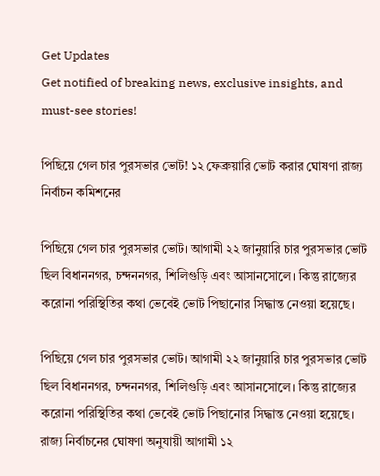Get Updates
Get notified of breaking news, exclusive insights, and must-see stories!

পিছিয়ে গেল চার পুরসভার ভোট! ১২ ফেব্রুয়ারি ভোট করার ঘোষণা রাজ্য নির্বাচন কমিশনের

পিছিয়ে গেল চার পুরসভার ভোট। আগামী ২২ জানুয়ারি চার পুরসভার ভোট ছিল বিধাননগর, চন্দননগর, শিলিগুড়ি এবং আসানসোলে। কিন্তু রাজ্যের করোনা পরিস্থিতির কথা ভেবেই ভোট পিছানোর সিদ্ধান্ত নেওয়া হয়েছে।

পিছিয়ে গেল চার পুরসভার ভোট। আগামী ২২ জানুয়ারি চার পুরসভার ভোট ছিল বিধাননগর, চন্দননগর, শিলিগুড়ি এবং আসানসোলে। কিন্তু রাজ্যের করোনা পরিস্থিতির কথা ভেবেই ভোট পিছানোর সিদ্ধান্ত নেওয়া হয়েছে। রাজ্য নির্বাচনের ঘোষণা অনুযায়ী আগামী ১২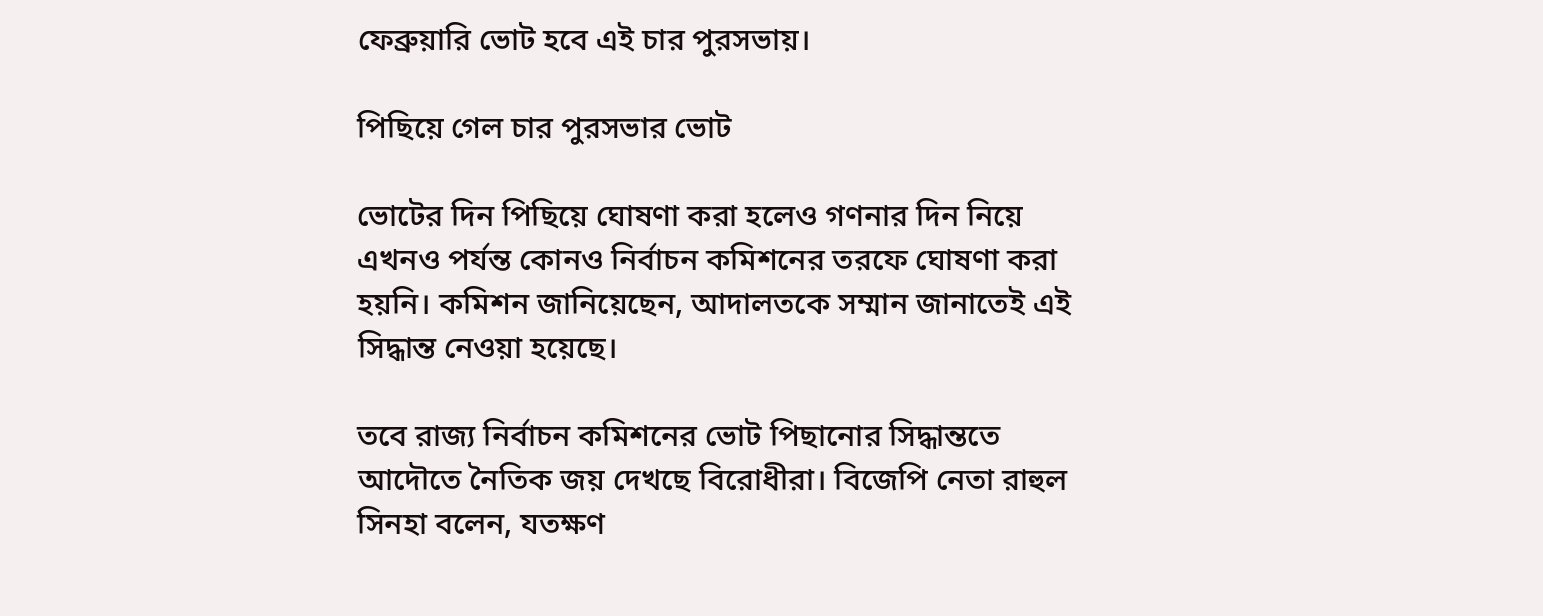ফেব্রুয়ারি ভোট হবে এই চার পুরসভায়।

পিছিয়ে গেল চার পুরসভার ভোট

ভোটের দিন পিছিয়ে ঘোষণা করা হলেও গণনার দিন নিয়ে এখনও পর্যন্ত কোনও নির্বাচন কমিশনের তরফে ঘোষণা করা হয়নি। কমিশন জানিয়েছেন, আদালতকে সম্মান জানাতেই এই সিদ্ধান্ত নেওয়া হয়েছে।

তবে রাজ্য নির্বাচন কমিশনের ভোট পিছানোর সিদ্ধান্ততে আদৌতে নৈতিক জয় দেখছে বিরোধীরা। বিজেপি নেতা রাহুল সিনহা বলেন, যতক্ষণ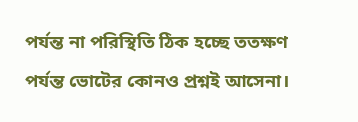পর্যন্ত না পরিস্থিতি ঠিক হচ্ছে ততক্ষণ পর্যন্ত ভোটের কোনও প্রশ্নই আসেনা।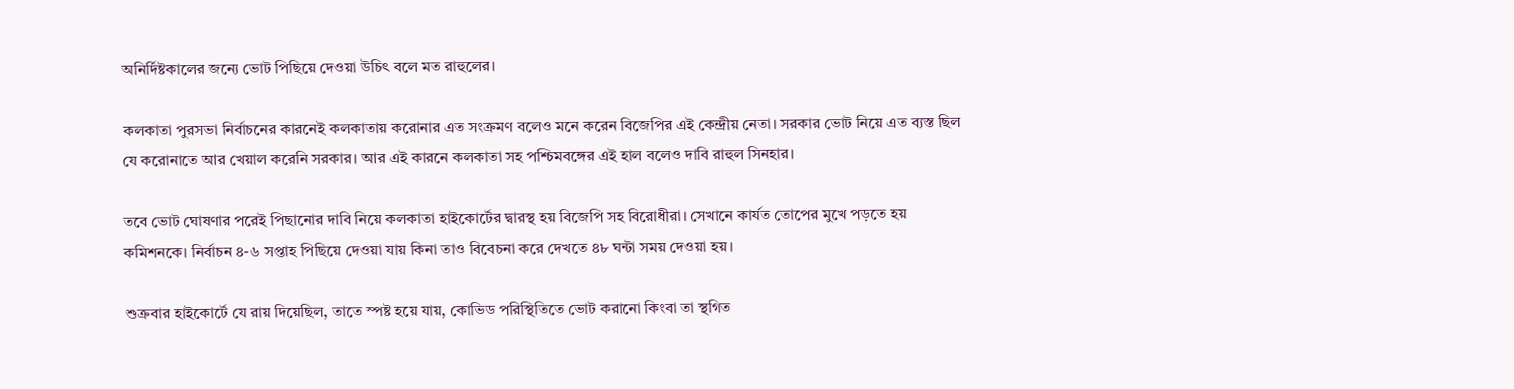অনির্দিষ্টকালের জন্যে ভোট পিছিয়ে দেওয়া উচিৎ বলে মত রাহুলের।

কলকাতা পুরসভা নির্বাচনের কারনেই কলকাতায় করোনার এত সংক্রমণ বলেও মনে করেন বিজেপির এই কেন্দ্রীয় নেতা। সরকার ভোট নিয়ে এত ব্যস্ত ছিল যে করোনাতে আর খেয়াল করেনি সরকার। আর এই কারনে কলকাতা সহ পশ্চিমবঙ্গের এই হাল বলেও দাবি রাহুল সিনহার।

তবে ভোট ঘোষণার পরেই পিছানোর দাবি নিয়ে কলকাতা হাইকোর্টের দ্বারস্থ হয় বিজেপি সহ বিরোধীরা। সেখানে কার্যত তোপের মুখে পড়তে হয় কমিশনকে। নির্বাচন ৪-৬ সপ্তাহ পিছিয়ে দেওয়া যায় কিনা তাও বিবেচনা করে দেখতে ৪৮ ঘন্টা সময় দেওয়া হয়।

শুক্রবার হাইকোর্টে যে রায় দিয়েছিল, তাতে স্পষ্ট হয়ে যায়, কোভিড পরিস্থিতিতে ভোট করানো কিংবা তা স্থগিত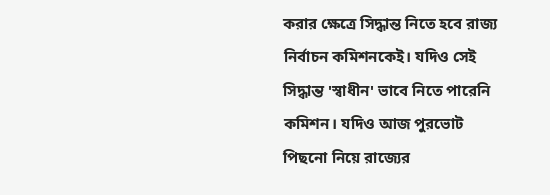করার ক্ষেত্রে সিদ্ধান্ত নিতে হবে রাজ্য নির্বাচন কমিশনকেই। যদিও সেই সিদ্ধান্ত 'স্বাধীন' ভাবে নিতে পারেনি কমিশন। যদিও আজ পুরভোট পিছনো নিয়ে রাজ্যের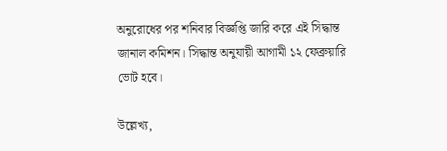অনুরোধের পর শনিবার বিজ্ঞপ্তি জারি করে এই সিদ্ধান্ত জানাল কমিশন। সিদ্ধান্ত অনুযায়ী আগামী ১২ ফেব্রুয়ারি ভোট হবে।

উল্লেখ্য,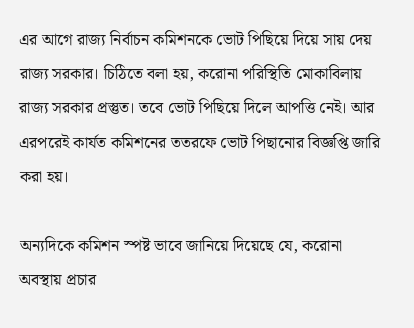এর আগে রাজ্য নির্বাচন কমিশনকে ভোট পিছিয়ে দিয়ে সায় দেয় রাজ্য সরকার। চিঠিতে বলা হয়, করোনা পরিস্থিতি মোকাবিলায় রাজ্য সরকার প্রস্তুত। তবে ভোট পিছিয়ে দিলে আপত্তি নেই। আর এরপরেই কার্যত কমিশনের ততরফে ভোট পিছানোর বিজ্ঞপ্তি জারি করা হয়।

অন্যদিকে কমিশন স্পষ্ট ভাবে জানিয়ে দিয়েছে যে, করোনা অবস্থায় প্রচার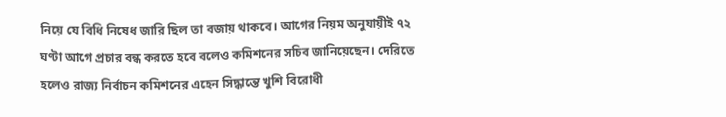নিয়ে যে বিধি নিষেধ জারি ছিল তা বজায় থাকবে। আগের নিয়ম অনুযায়ীই ৭২ ঘণ্টা আগে প্রচার বন্ধ করতে হবে বলেও কমিশনের সচিব জানিয়েছেন। দেরিতে হলেও রাজ্য নির্বাচন কমিশনের এহেন সিদ্ধান্তে খুশি বিরোধী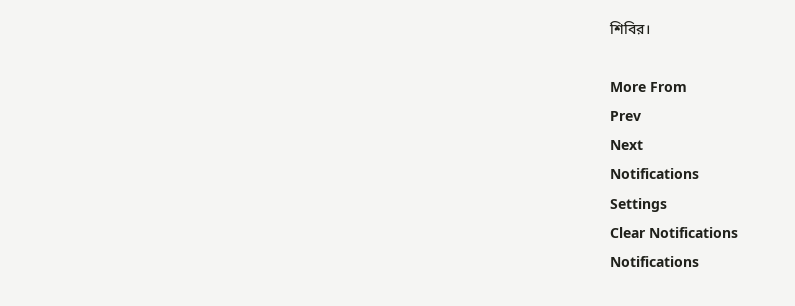শিবির।

More From
Prev
Next
Notifications
Settings
Clear Notifications
Notifications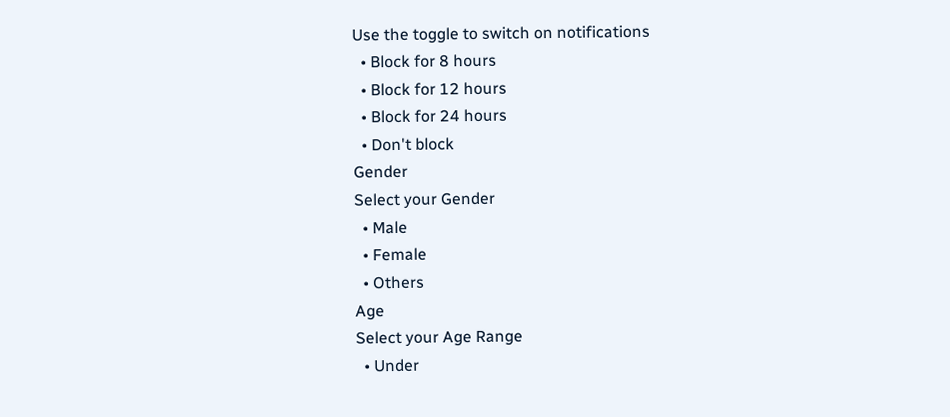Use the toggle to switch on notifications
  • Block for 8 hours
  • Block for 12 hours
  • Block for 24 hours
  • Don't block
Gender
Select your Gender
  • Male
  • Female
  • Others
Age
Select your Age Range
  • Under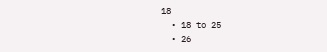18
  • 18 to 25
  • 26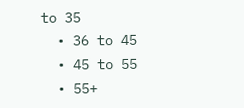to 35
  • 36 to 45
  • 45 to 55
  • 55+